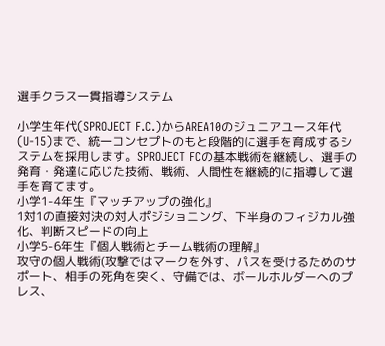選手クラス一貫指導システム

小学生年代(SPROJECT F.C.)からAREA10のジュニアユース年代(U-15)まで、統一コンセプトのもと段階的に選手を育成するシステムを採用します。SPROJECT FCの基本戦術を継続し、選手の発育・発達に応じた技術、戦術、人間性を継続的に指導して選手を育てます。
小学1-4年生『マッチアップの強化』
1対1の直接対決の対人ポジショニング、下半身のフィジカル強化、判断スピードの向上
小学5-6年生『個人戦術とチーム戦術の理解』
攻守の個人戦術(攻撃ではマークを外す、パスを受けるためのサポート、相手の死角を突く、守備では、ボールホルダーへのプレス、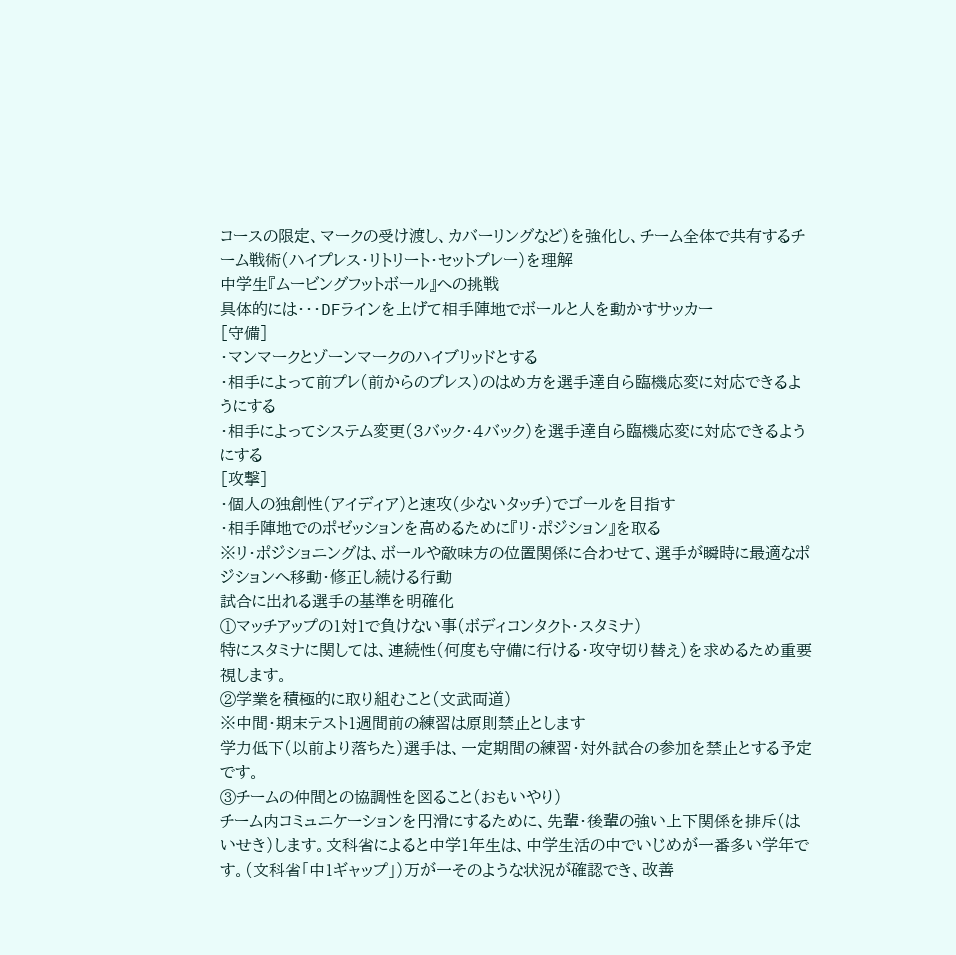コースの限定、マークの受け渡し、カバーリングなど)を強化し、チーム全体で共有するチーム戦術(ハイプレス・リトリート・セットプレー)を理解
中学生『ムービングフットボール』への挑戦
具体的には・・・DFラインを上げて相手陣地でボールと人を動かすサッカー
[守備]
・マンマークとゾーンマークのハイブリッドとする
・相手によって前プレ(前からのプレス)のはめ方を選手達自ら臨機応変に対応できるようにする
・相手によってシステム変更(3バック・4バック)を選手達自ら臨機応変に対応できるようにする
[攻撃]
・個人の独創性(アイディア)と速攻(少ないタッチ)でゴールを目指す
・相手陣地でのポゼッションを高めるために『リ・ポジション』を取る
※リ・ポジショニングは、ボールや敵味方の位置関係に合わせて、選手が瞬時に最適なポジションへ移動・修正し続ける行動
試合に出れる選手の基準を明確化
①マッチアップの1対1で負けない事(ボディコンタクト・スタミナ)
特にスタミナに関しては、連続性(何度も守備に行ける・攻守切り替え)を求めるため重要視します。
②学業を積極的に取り組むこと(文武両道)
※中間・期末テスト1週間前の練習は原則禁止とします
学力低下(以前より落ちた)選手は、一定期間の練習・対外試合の参加を禁止とする予定です。
③チームの仲間との協調性を図ること(おもいやり)
チーム内コミュニケーションを円滑にするために、先輩・後輩の強い上下関係を排斥(はいせき)します。文科省によると中学1年生は、中学生活の中でいじめが一番多い学年です。(文科省「中1ギャップ」)万が一そのような状況が確認でき、改善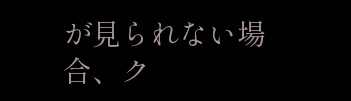が見られない場合、ク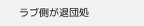ラブ側が退団処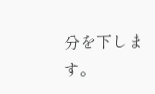分を下します。